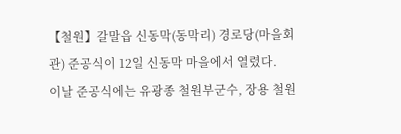【철원】갈말읍 신동막(동막리) 경로당(마을회관) 준공식이 12일 신동막 마을에서 열렸다.
이날 준공식에는 유광종 철원부군수, 장용 철원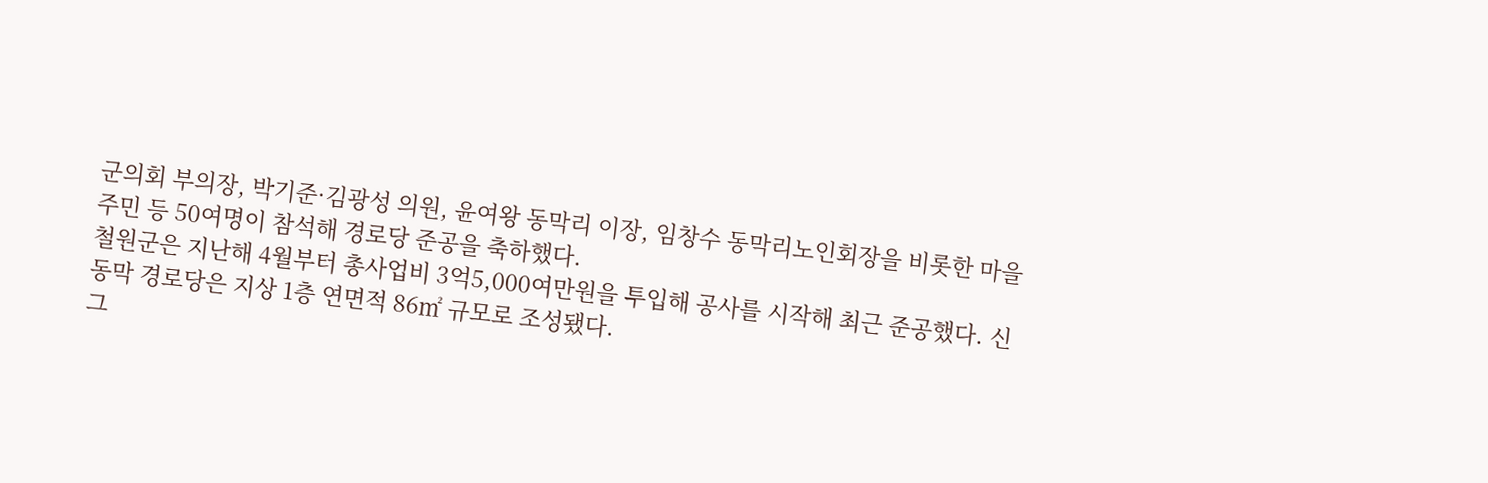군의회 부의장, 박기준·김광성 의원, 윤여왕 동막리 이장, 임창수 동막리노인회장을 비롯한 마을 주민 등 50여명이 참석해 경로당 준공을 축하했다.
철원군은 지난해 4월부터 총사업비 3억5,000여만원을 투입해 공사를 시작해 최근 준공했다. 신동막 경로당은 지상 1층 연면적 86㎡ 규모로 조성됐다.
그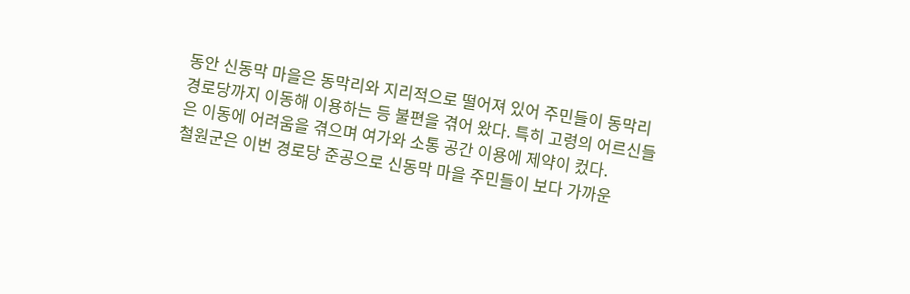동안 신동막 마을은 동막리와 지리적으로 떨어져 있어 주민들이 동막리 경로당까지 이동해 이용하는 등 불편을 겪어 왔다. 특히 고령의 어르신들은 이동에 어려움을 겪으며 여가와 소통 공간 이용에 제약이 컸다.
철원군은 이번 경로당 준공으로 신동막 마을 주민들이 보다 가까운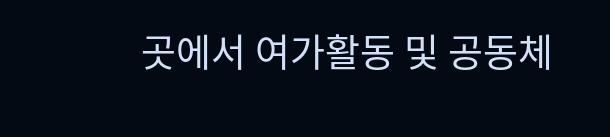곳에서 여가활동 및 공동체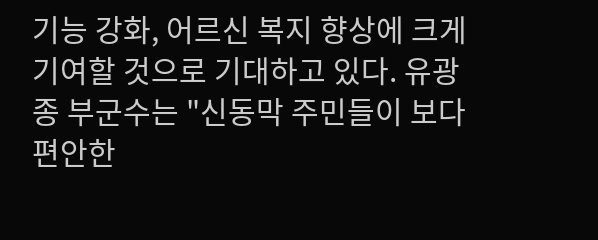기능 강화, 어르신 복지 향상에 크게 기여할 것으로 기대하고 있다. 유광종 부군수는 "신동막 주민들이 보다 편안한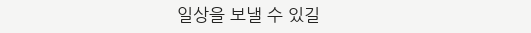일상을 보낼 수 있길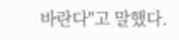바란다"고 말했다.